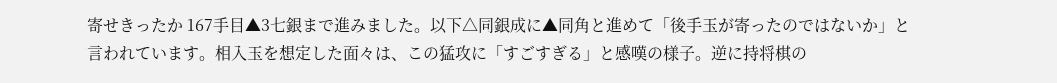寄せきったか 167手目▲3七銀まで進みました。以下△同銀成に▲同角と進めて「後手玉が寄ったのではないか」と言われています。相入玉を想定した面々は、この猛攻に「すごすぎる」と感嘆の様子。逆に持将棋の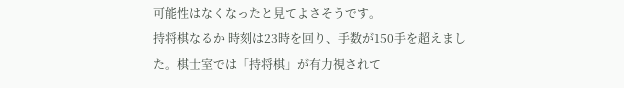可能性はなくなったと見てよさそうです。
持将棋なるか 時刻は23時を回り、手数が150手を超えました。棋士室では「持将棋」が有力視されて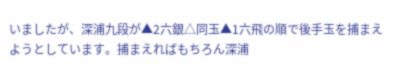いましたが、深浦九段が▲2六銀△同玉▲1六飛の順で後手玉を捕まえようとしています。捕まえればもちろん深浦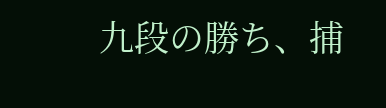九段の勝ち、捕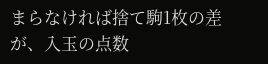まらなければ捨て駒1枚の差が、入玉の点数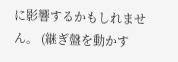に影響するかもしれません。 (継ぎ盤を動かす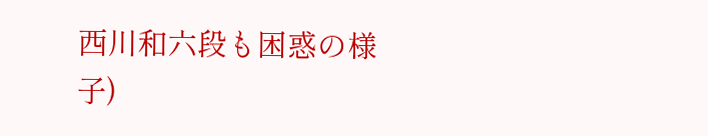西川和六段も困惑の様子)